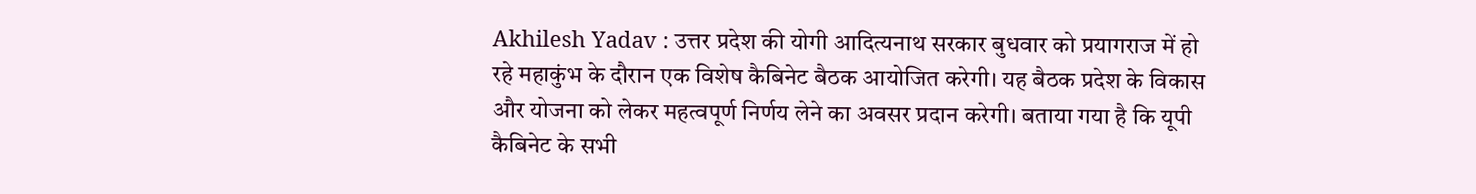Akhilesh Yadav : उत्तर प्रदेश की योगी आदित्यनाथ सरकार बुधवार को प्रयागराज में हो रहे महाकुंभ के दौरान एक विशेष कैबिनेट बैठक आयोजित करेगी। यह बैठक प्रदेश के विकास और योजना को लेकर महत्वपूर्ण निर्णय लेने का अवसर प्रदान करेगी। बताया गया है कि यूपी कैबिनेट के सभी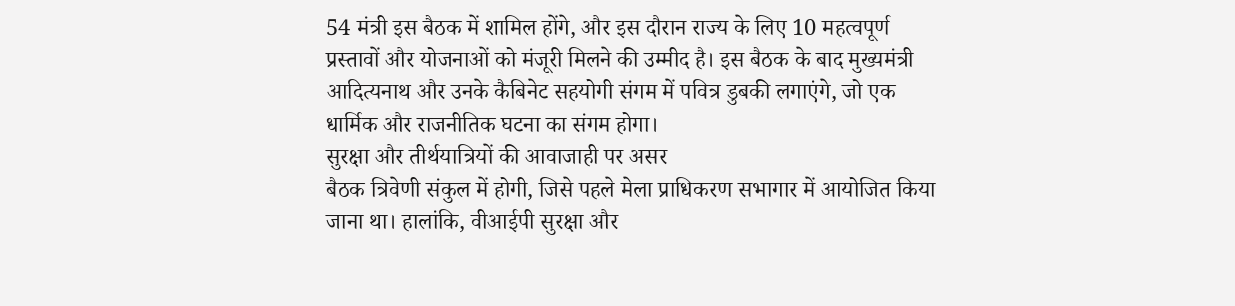54 मंत्री इस बैठक में शामिल होंगे, और इस दौरान राज्य के लिए 10 महत्वपूर्ण प्रस्तावों और योजनाओं को मंजूरी मिलने की उम्मीद है। इस बैठक के बाद मुख्यमंत्री आदित्यनाथ और उनके कैबिनेट सहयोगी संगम में पवित्र डुबकी लगाएंगे, जो एक धार्मिक और राजनीतिक घटना का संगम होगा।
सुरक्षा और तीर्थयात्रियों की आवाजाही पर असर
बैठक त्रिवेणी संकुल में होगी, जिसे पहले मेला प्राधिकरण सभागार में आयोजित किया जाना था। हालांकि, वीआईपी सुरक्षा और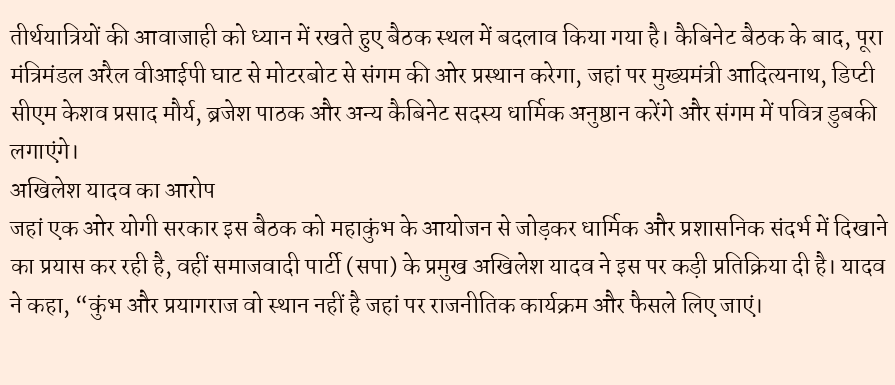तीर्थयात्रियों की आवाजाही को ध्यान में रखते हुए बैठक स्थल में बदलाव किया गया है। कैबिनेट बैठक के बाद, पूरा मंत्रिमंडल अरैल वीआईपी घाट से मोटरबोट से संगम की ओर प्रस्थान करेगा, जहां पर मुख्यमंत्री आदित्यनाथ, डिप्टी सीएम केशव प्रसाद मौर्य, ब्रजेश पाठक और अन्य कैबिनेट सदस्य धार्मिक अनुष्ठान करेंगे और संगम में पवित्र डुबकी लगाएंगे।
अखिलेश यादव का आरोप
जहां एक ओर योगी सरकार इस बैठक को महाकुंभ के आयोजन से जोड़कर धार्मिक और प्रशासनिक संदर्भ में दिखाने का प्रयास कर रही है, वहीं समाजवादी पार्टी (सपा) के प्रमुख अखिलेश यादव ने इस पर कड़ी प्रतिक्रिया दी है। यादव ने कहा, “कुंभ और प्रयागराज वो स्थान नहीं है जहां पर राजनीतिक कार्यक्रम और फैसले लिए जाएं।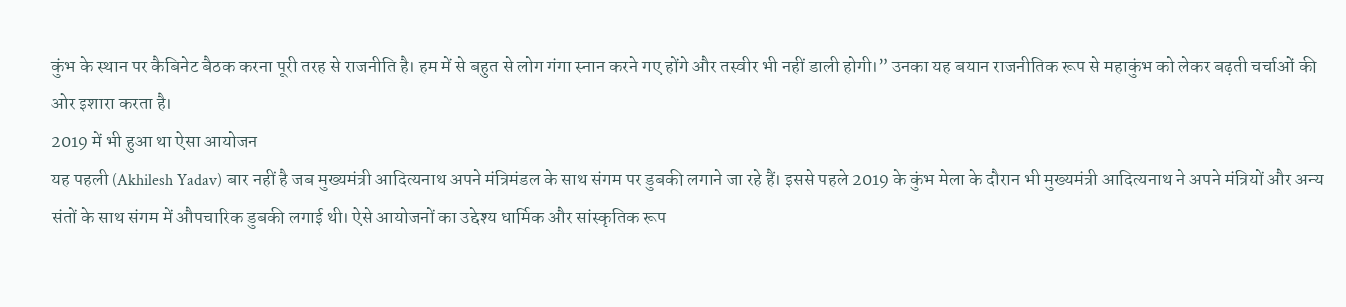कुंभ के स्थान पर कैबिनेट बैठक करना पूरी तरह से राजनीति है। हम में से बहुत से लोग गंगा स्नान करने गए होंगे और तस्वीर भी नहीं डाली होगी।” उनका यह बयान राजनीतिक रूप से महाकुंभ को लेकर बढ़ती चर्चाओं की ओर इशारा करता है।
2019 में भी हुआ था ऐसा आयोजन
यह पहली (Akhilesh Yadav) बार नहीं है जब मुख्यमंत्री आदित्यनाथ अपने मंत्रिमंडल के साथ संगम पर डुबकी लगाने जा रहे हैं। इससे पहले 2019 के कुंभ मेला के दौरान भी मुख्यमंत्री आदित्यनाथ ने अपने मंत्रियों और अन्य संतों के साथ संगम में औपचारिक डुबकी लगाई थी। ऐसे आयोजनों का उद्देश्य धार्मिक और सांस्कृतिक रूप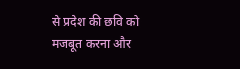से प्रदेश की छवि को मजबूत करना और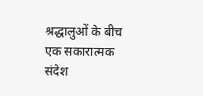श्रद्धालुओं के बीच एक सकारात्मक संदेश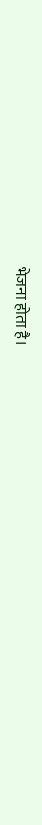भेजना होता है।